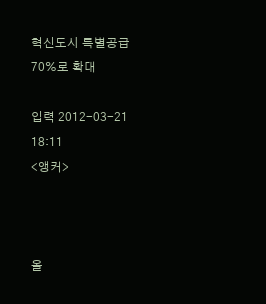혁신도시 특별공급 70%로 확대

입력 2012-03-21 18:11
<앵커>



올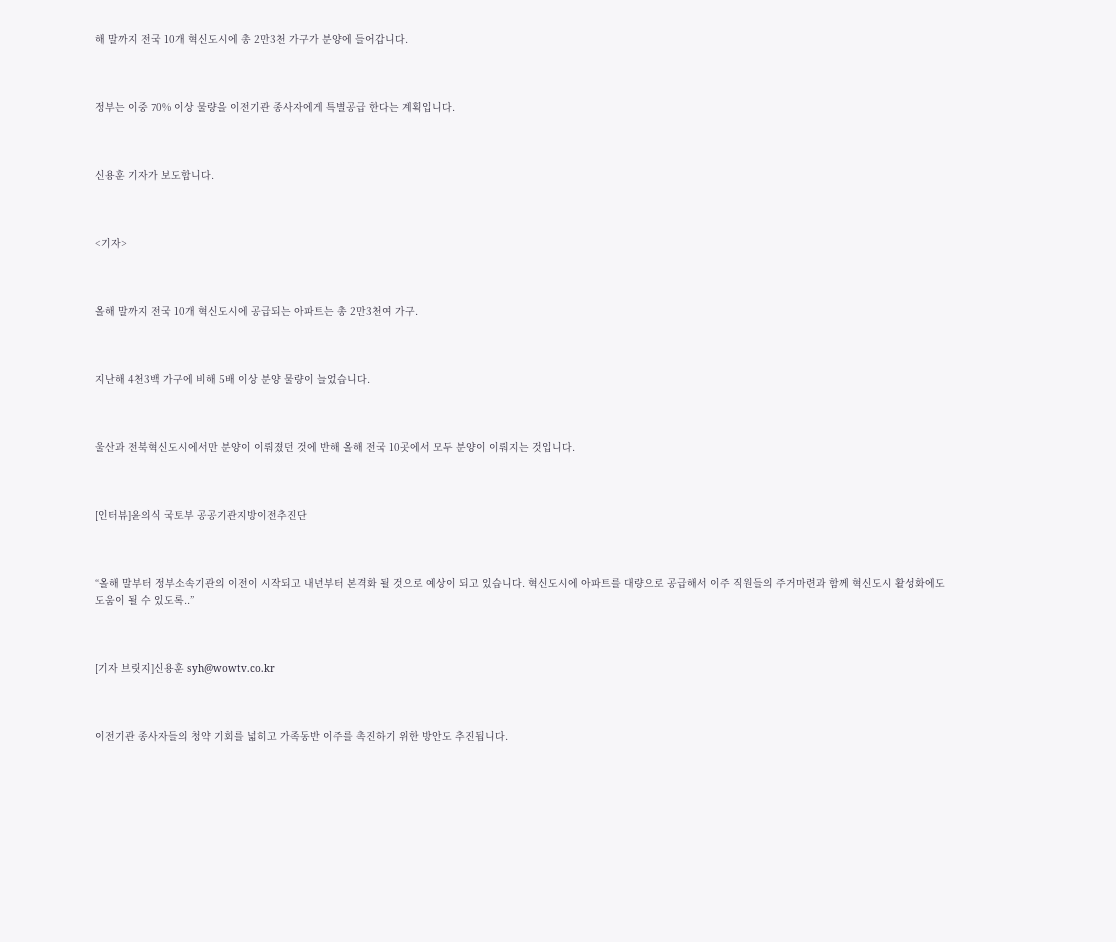해 말까지 전국 10개 혁신도시에 총 2만3천 가구가 분양에 들어갑니다.



정부는 이중 70% 이상 물량을 이전기관 종사자에게 특별공급 한다는 계획입니다.



신용훈 기자가 보도합니다.



<기자>



올해 말까지 전국 10개 혁신도시에 공급되는 아파트는 총 2만3천여 가구.



지난해 4천3백 가구에 비해 5배 이상 분양 물량이 늘었습니다.



울산과 전북혁신도시에서만 분양이 이뤄졌던 것에 반해 올해 전국 10곳에서 모두 분양이 이뤄지는 것입니다.



[인터뷰]윤의식 국토부 공공기관지방이전추진단



“올해 말부터 정부소속기관의 이전이 시작되고 내년부터 본격화 될 것으로 예상이 되고 있습니다. 혁신도시에 아파트를 대량으로 공급해서 이주 직원들의 주거마련과 함께 혁신도시 활성화에도 도움이 될 수 있도록..”



[기자 브릿지]신용훈 syh@wowtv.co.kr



이전기관 종사자들의 청약 기회를 넓히고 가족동반 이주를 촉진하기 위한 방안도 추진됩니다.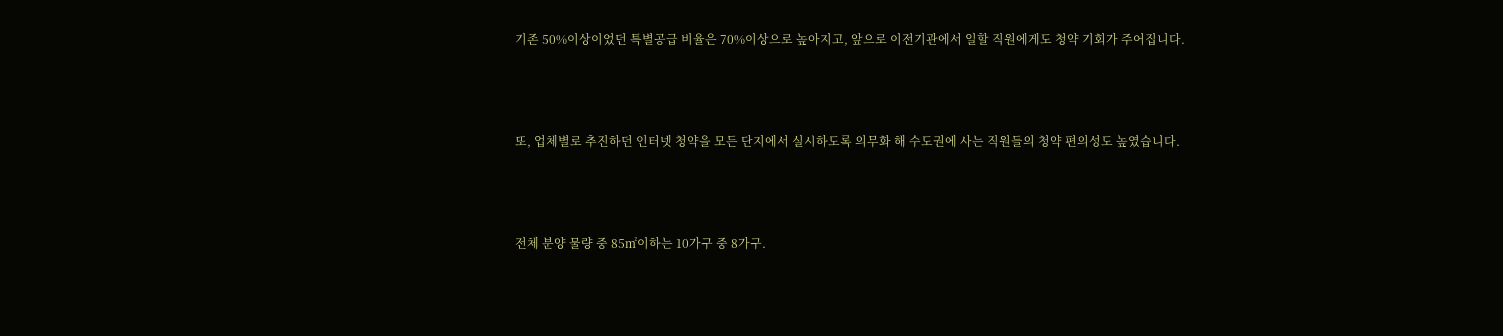기존 50%이상이었던 특별공급 비율은 70%이상으로 높아지고, 앞으로 이전기관에서 일할 직원에게도 청약 기회가 주어집니다.



또, 업체별로 추진하던 인터넷 청약을 모든 단지에서 실시하도록 의무화 해 수도권에 사는 직원들의 청약 편의성도 높였습니다.



전체 분양 물량 중 85㎡이하는 10가구 중 8가구.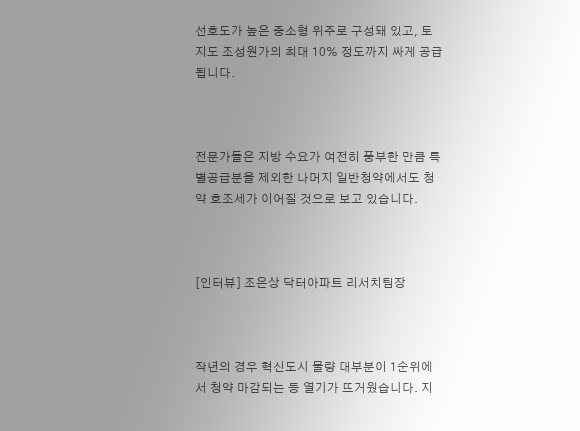선호도가 높은 중소형 위주로 구성돼 있고, 토지도 조성원가의 최대 10% 정도까지 싸게 공급됩니다.



전문가들은 지방 수요가 여전히 풍부한 만큼 특별공급분을 제외한 나머지 일반청약에서도 청약 호조세가 이어질 것으로 보고 있습니다.



[인터뷰] 조은상 닥터아파트 리서치팀장



작년의 경우 혁신도시 물량 대부분이 1순위에서 청약 마감되는 등 열기가 뜨거웠습니다. 지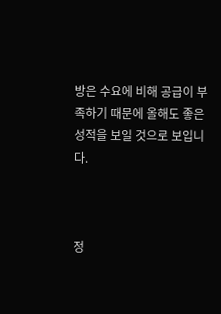방은 수요에 비해 공급이 부족하기 때문에 올해도 좋은 성적을 보일 것으로 보입니다.



정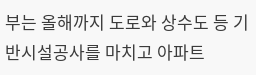부는 올해까지 도로와 상수도 등 기반시설공사를 마치고 아파트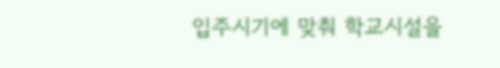입주시기에 맞춰 학교시설을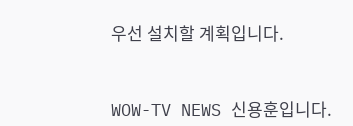우선 설치할 계획입니다.



WOW-TV NEWS 신용훈입니다.